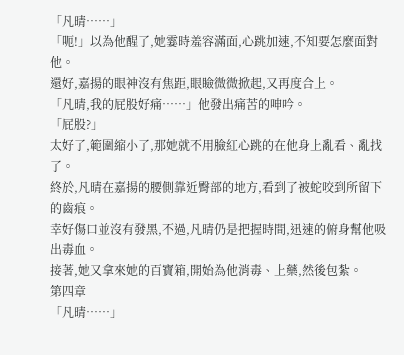「凡晴……」
「呃!」以為他醒了,她霎時羞容滿面,心跳加速,不知要怎麼面對他。
還好,嘉揚的眼神沒有焦距,眼瞼微微掀起,又再度合上。
「凡晴,我的屁股好痛……」他發出痛苦的呻吟。
「屁股?」
太好了,範圍縮小了,那她就不用臉紅心跳的在他身上亂看、亂找了。
終於,凡晴在嘉揚的腰側靠近臀部的地方,看到了被蛇咬到所留下的齒痕。
幸好傷口並沒有發黑,不過,凡晴仍是把握時間,迅速的俯身幫他吸出毒血。
接著,她又拿來她的百寶箱,開始為他消毒、上藥,然後包紮。
第四章
「凡晴……」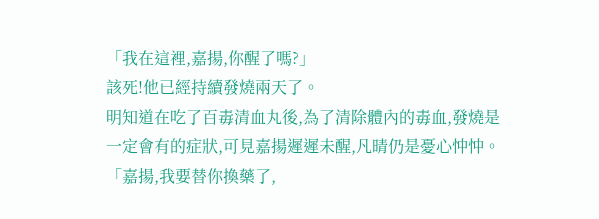「我在這裡,嘉揚,你醒了嗎?」
該死!他已經持續發燒兩天了。
明知道在吃了百毒清血丸後,為了清除體內的毒血,發燒是一定會有的症狀,可見嘉揚遲遲未醒,凡晴仍是憂心忡忡。
「嘉揚,我要替你換藥了,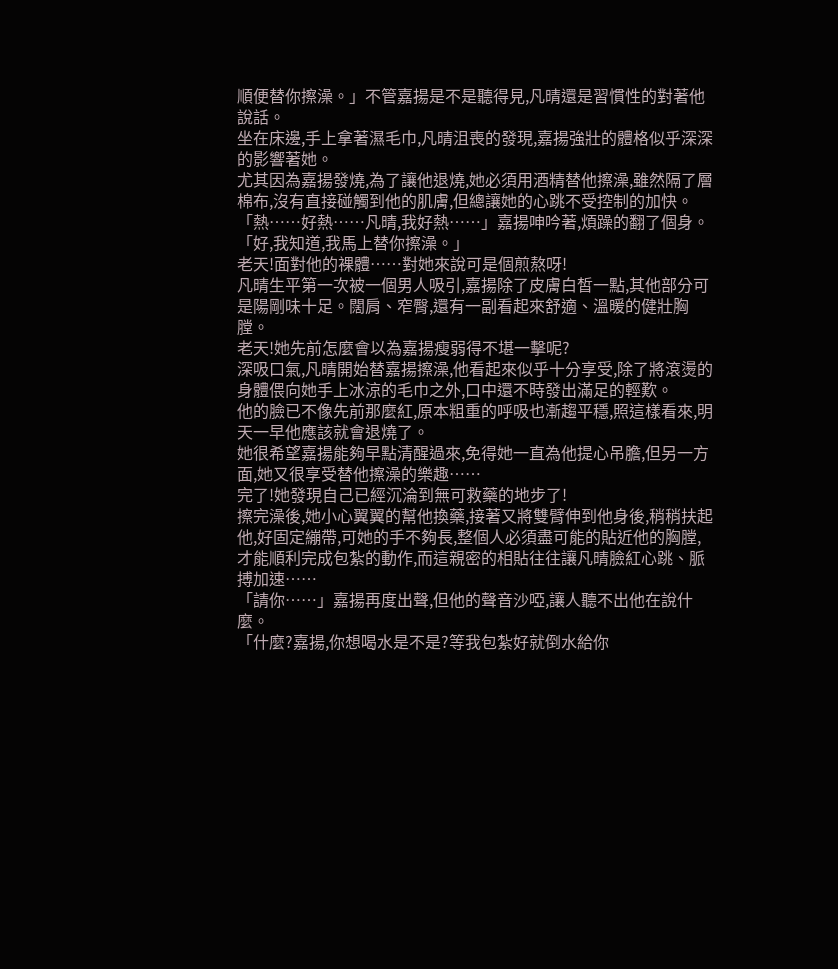順便替你擦澡。」不管嘉揚是不是聽得見,凡晴還是習慣性的對著他說話。
坐在床邊,手上拿著濕毛巾,凡晴沮喪的發現,嘉揚強壯的體格似乎深深的影響著她。
尤其因為嘉揚發燒,為了讓他退燒,她必須用酒精替他擦澡,雖然隔了層棉布,沒有直接碰觸到他的肌膚,但總讓她的心跳不受控制的加快。
「熱……好熱……凡晴,我好熱……」嘉揚呻吟著,煩躁的翻了個身。
「好,我知道,我馬上替你擦澡。」
老天!面對他的裸體……對她來說可是個煎熬呀!
凡晴生平第一次被一個男人吸引,嘉揚除了皮膚白皙一點,其他部分可是陽剛味十足。闊肩、窄臀,還有一副看起來舒適、溫暖的健壯胸膛。
老天!她先前怎麼會以為嘉揚瘦弱得不堪一擊呢?
深吸口氣,凡晴開始替嘉揚擦澡,他看起來似乎十分享受,除了將滾燙的身體偎向她手上冰涼的毛巾之外,口中還不時發出滿足的輕歎。
他的臉已不像先前那麼紅,原本粗重的呼吸也漸趨平穩,照這樣看來,明天一早他應該就會退燒了。
她很希望嘉揚能夠早點清醒過來,免得她一直為他提心吊膽,但另一方面,她又很享受替他擦澡的樂趣……
完了!她發現自己已經沉淪到無可救藥的地步了!
擦完澡後,她小心翼翼的幫他換藥,接著又將雙臂伸到他身後,稍稍扶起他,好固定繃帶,可她的手不夠長,整個人必須盡可能的貼近他的胸膛,才能順利完成包紮的動作,而這親密的相貼往往讓凡晴臉紅心跳、脈搏加速……
「請你……」嘉揚再度出聲,但他的聲音沙啞,讓人聽不出他在說什麼。
「什麼?嘉揚,你想喝水是不是?等我包紮好就倒水給你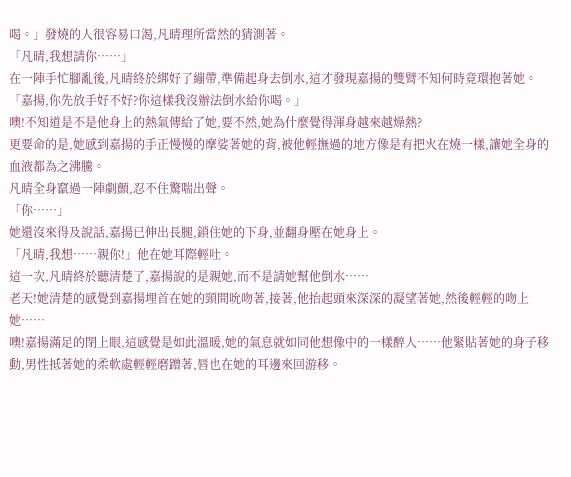喝。」發燒的人很容易口渴,凡晴理所當然的猜測著。
「凡晴,我想請你……」
在一陣手忙腳亂後,凡晴終於綁好了繃帶,準備起身去倒水,這才發現嘉揚的雙臂不知何時竟環抱著她。
「嘉揚,你先放手好不好?你這樣我沒辦法倒水給你喝。」
噢!不知道是不是他身上的熱氣傳給了她,要不然,她為什麼覺得渾身越來越燥熱?
更要命的是,她感到嘉揚的手正慢慢的摩娑著她的背,被他輕撫過的地方像是有把火在燒一樣,讓她全身的血液都為之沸騰。
凡晴全身竄過一陣劇顫,忍不住驚喘出聲。
「你……」
她還沒來得及說話,嘉揚已伸出長腿,鎖住她的下身,並翻身壓在她身上。
「凡晴,我想……親你!」他在她耳際輕吐。
這一次,凡晴終於聽清楚了,嘉揚說的是親她,而不是請她幫他倒水……
老天!她清楚的感覺到嘉揚埋首在她的頸間吮吻著,接著,他抬起頭來深深的凝望著她,然後輕輕的吻上她……
噢!嘉揚滿足的閉上眼,這感覺是如此溫暖,她的氣息就如同他想像中的一樣醉人……他緊貼著她的身子移動,男性抵著她的柔軟處輕輕磨蹭著,唇也在她的耳邊來回游移。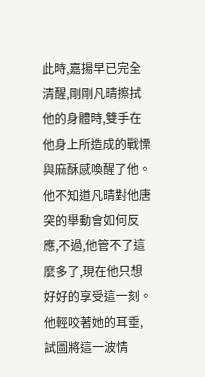此時,嘉揚早已完全清醒,剛剛凡晴擦拭他的身體時,雙手在他身上所造成的戰慄與麻酥感喚醒了他。
他不知道凡晴對他唐突的舉動會如何反應,不過,他管不了這麼多了,現在他只想好好的享受這一刻。
他輕咬著她的耳垂,試圖將這一波情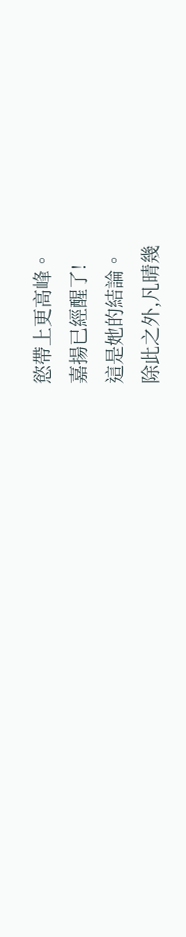慾帶上更高峰。
嘉揚已經醒了!
這是她的結論。
除此之外,凡晴幾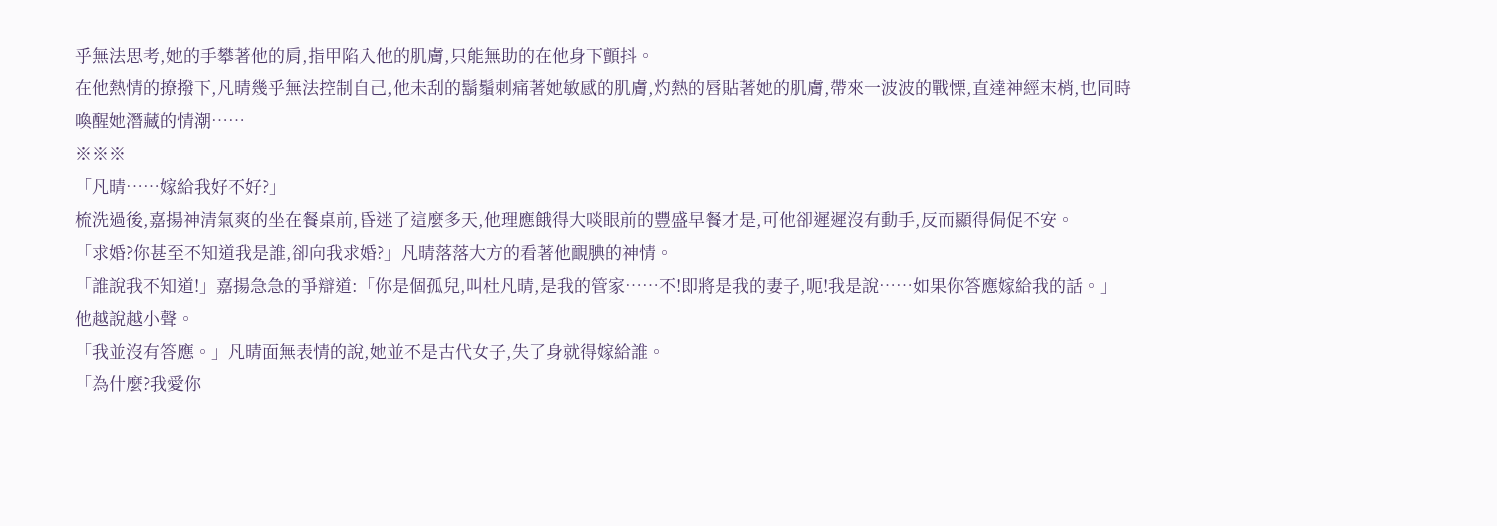乎無法思考,她的手攀著他的肩,指甲陷入他的肌膚,只能無助的在他身下顫抖。
在他熱情的撩撥下,凡晴幾乎無法控制自己,他未刮的鬍鬚刺痛著她敏感的肌膚,灼熱的唇貼著她的肌膚,帶來一波波的戰慄,直達神經末梢,也同時喚醒她潛藏的情潮……
※※※
「凡晴……嫁給我好不好?」
梳洗過後,嘉揚神清氣爽的坐在餐桌前,昏迷了這麼多天,他理應餓得大啖眼前的豐盛早餐才是,可他卻遲遲沒有動手,反而顯得侷促不安。
「求婚?你甚至不知道我是誰,卻向我求婚?」凡晴落落大方的看著他靦腆的神情。
「誰說我不知道!」嘉揚急急的爭辯道:「你是個孤兒,叫杜凡晴,是我的管家……不!即將是我的妻子,呃!我是說……如果你答應嫁給我的話。」他越說越小聲。
「我並沒有答應。」凡晴面無表情的說,她並不是古代女子,失了身就得嫁給誰。
「為什麼?我愛你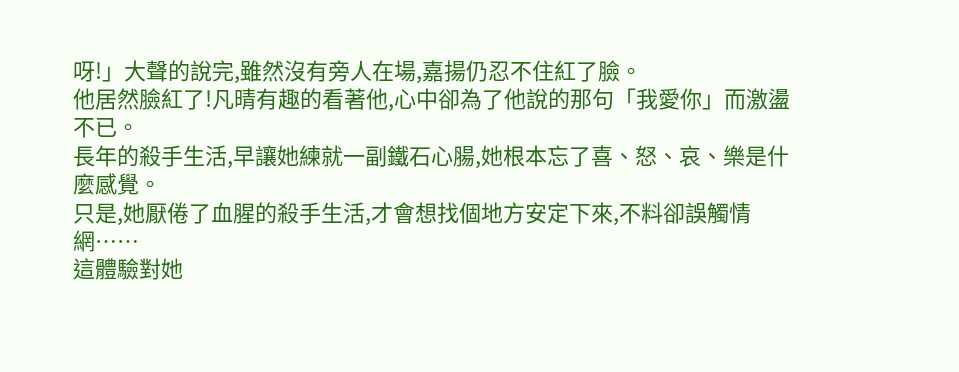呀!」大聲的說完,雖然沒有旁人在場,嘉揚仍忍不住紅了臉。
他居然臉紅了!凡晴有趣的看著他,心中卻為了他說的那句「我愛你」而激盪不已。
長年的殺手生活,早讓她練就一副鐵石心腸,她根本忘了喜、怒、哀、樂是什麼感覺。
只是,她厭倦了血腥的殺手生活,才會想找個地方安定下來,不料卻誤觸情網……
這體驗對她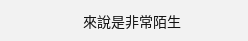來說是非常陌生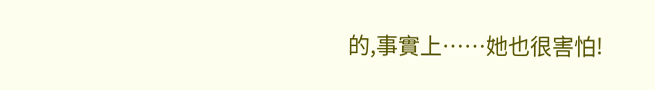的,事實上……她也很害怕!